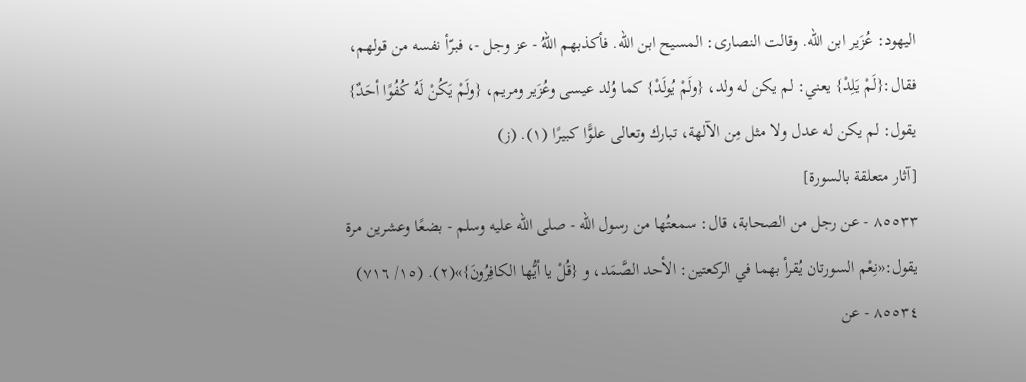اليهود: عُزَير ابن الله. وقالت النصارى: المسيح ابن الله. فأكذبهم اللهُ - عز وجل -، فبرّأ نفسه من قولهم، فقال:{لَمْ يَلِدْ} يعني: لم يكن له ولد، {ولَمْ يُولَدْ} كما وُلد عيسى وعُزَير ومريم، {ولَمْ يَكُنْ لَهُ كُفُوًا أحَدٌ} يقول: لم يكن له عدل ولا مثل مِن الآلهة، تبارك وتعالى علوًّا كبيرًا (١). (ز)
[آثار متعلقة بالسورة]
٨٥٥٣٣ - عن رجل من الصحابة، قال: سمعتُها من رسول الله - صلى الله عليه وسلم - بضعًا وعشرين مرة يقول:«نِعْم السورتان يُقرأ بهما في الركعتين: الأحد الصَّمَد، و {قُلْ يا أيُّها الكافِرُونَ}»(٢). (١٥/ ٧١٦)
٨٥٥٣٤ - عن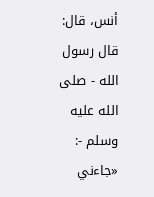أنس، قال: قال رسول الله - صلى الله عليه وسلم -: «جاءني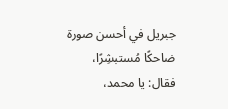جبريل في أحسن صورة ضاحكًا مُستبشِرًا، فقال: يا محمد،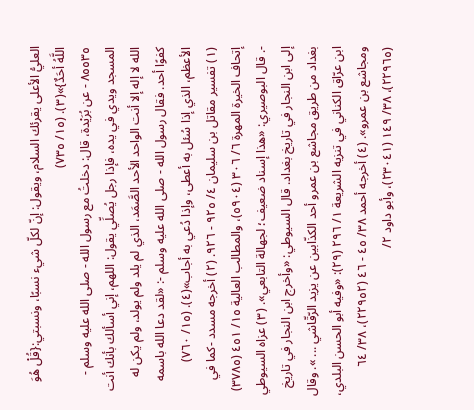العليُّ الأعلى يقرئك السلام، ويقول: إنّ لكلّ شيء نسبًا، ونسبتي:{قُلْ هُوَ اللَّهُ أحَدٌ}»(٣). (١٥/ ٧٣٥)
٨٥٥٣٥ - عن بُرَيْدة، قال: دخلتُ مع رسول الله - صلى الله عليه وسلم - المسجد ويدي في يده، فإذا رجل يُصلِّي يقول: اللهم، إني أسألك بأنك أنت الله لا إله إلا أنت الواحد الأحد الصَّمَد، الذي لم يلد ولم يولد، ولم يكن له كفوًا أحد. فقال رسول الله - صلى الله عليه وسلم -: «لقد دعا الله باسمه الأعظم، الذي إذا سُئل به أعطى، وإذا دُعي به أجاب»(٤). (١٥/ ٧٦٠)
(١) تفسير مقاتل بن سليمان ٤/ ٩٢٥ - ٩٢٦. (٢) أخرجه مسدد -كما في إتحاف الخيرة المهرة ٦/ ٣٠٦ (٥٩٠٤)، والمطالب العالية ١٥/ ٤٥١ (٣٧٨٥) -. قال البوصيري: «هذا إسناد ضعيف؛ لجهالة التابعي». (٣) عزاه السيوطي إلى ابن النجار في تاريخ بغداد. قال السيوطي: «وأخرج ابن النجار في تاريخ بغداد من طريق مجاشع بن عمرو أحد الكذّابين عن يزيد الرّقّاشي ... ». وقال ابن عرّاق الكناني في تنزيه الشريعة ١/ ٢٩٦ (٢٩): «وفيه أبو الحسن البلدي، ومجاشع بن عمرو». (٤) أخرجه أحمد ٣٨/ ٤٥ - ٤٦ (٢٢٩٥٢)، ٣٨/ ٦٤ (٢٢٩٦٥)، ٣٨/ ١٤٩ (٢٣٠٤١)، وأبو داود ٢/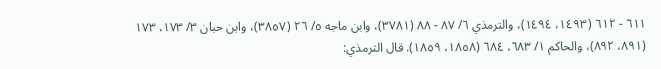٦١١ - ٦١٢ (١٤٩٣، ١٤٩٤)، والترمذي ٦/ ٨٧ - ٨٨ (٣٧٨١)، وابن ماجه ٥/ ٢٦ (٣٨٥٧)، وابن حبان ٣/ ١٧٣، ١٧٣ (٨٩١، ٨٩٢)، والحاكم ١/ ٦٨٣، ٦٨٤ (١٨٥٨، ١٨٥٩). قال الترمذي: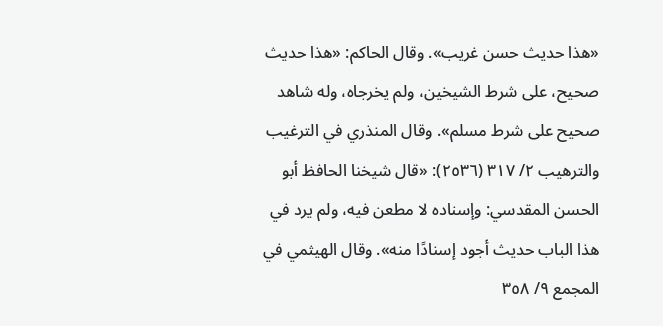«هذا حديث حسن غريب». وقال الحاكم: «هذا حديث صحيح، على شرط الشيخين، ولم يخرجاه، وله شاهد صحيح على شرط مسلم». وقال المنذري في الترغيب والترهيب ٢/ ٣١٧ (٢٥٣٦): «قال شيخنا الحافظ أبو الحسن المقدسي: وإسناده لا مطعن فيه، ولم يرد في هذا الباب حديث أجود إسنادًا منه». وقال الهيثمي في المجمع ٩/ ٣٥٨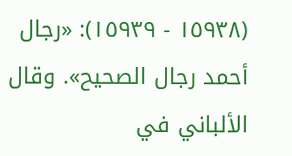(١٥٩٣٨ - ١٥٩٣٩): «رجال أحمد رجال الصحيح». وقال الألباني في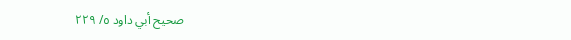صحيح أبي داود ٥/ ٢٢٩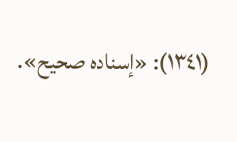(١٣٤١): «إسناده صحيح».